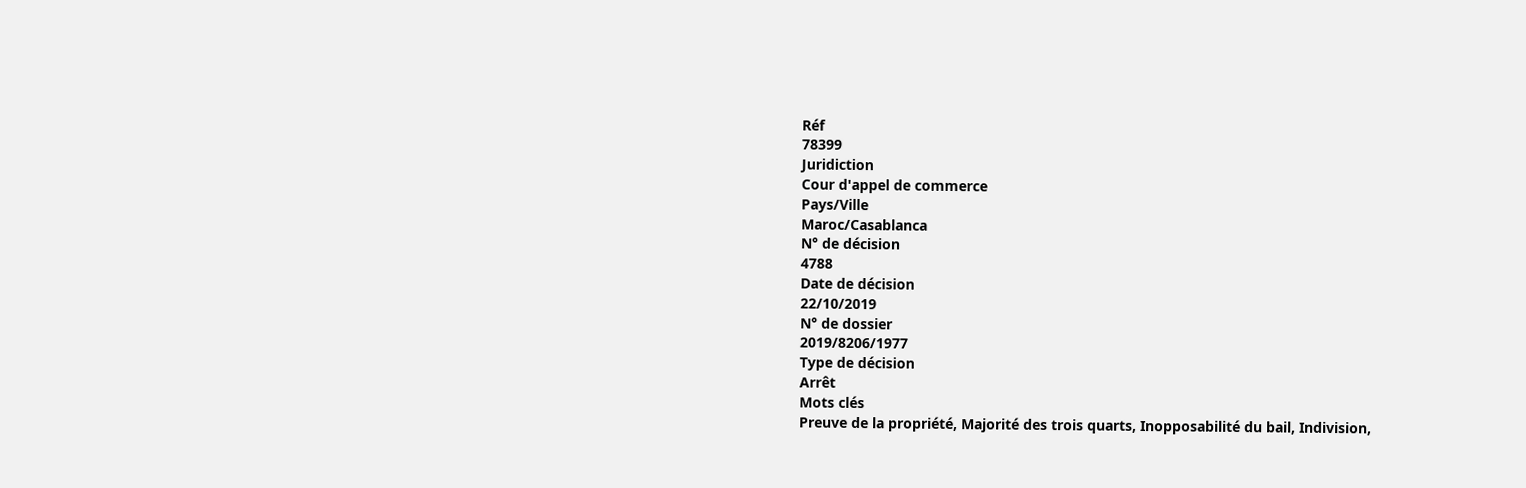Réf
78399
Juridiction
Cour d'appel de commerce
Pays/Ville
Maroc/Casablanca
N° de décision
4788
Date de décision
22/10/2019
N° de dossier
2019/8206/1977
Type de décision
Arrêt
Mots clés
Preuve de la propriété, Majorité des trois quarts, Inopposabilité du bail, Indivision,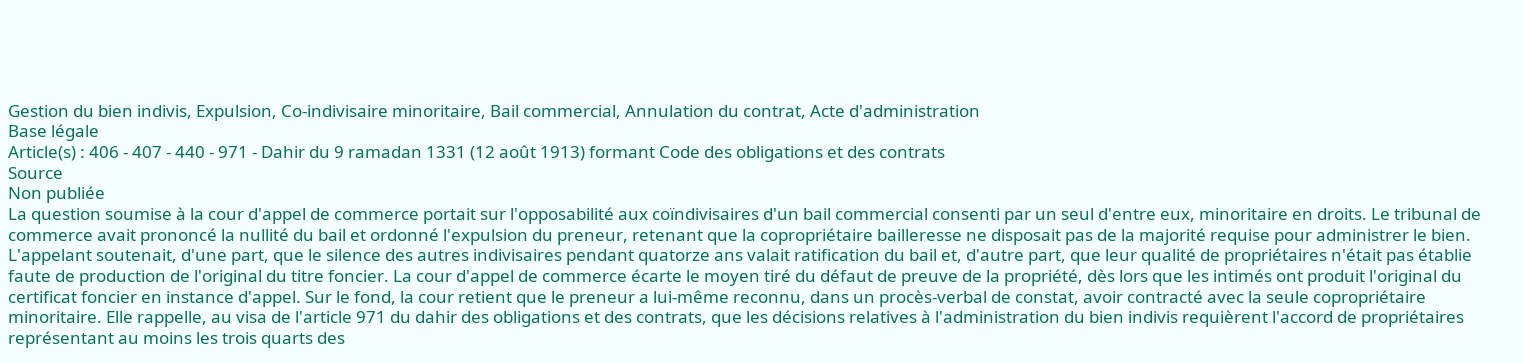Gestion du bien indivis, Expulsion, Co-indivisaire minoritaire, Bail commercial, Annulation du contrat, Acte d'administration
Base légale
Article(s) : 406 - 407 - 440 - 971 - Dahir du 9 ramadan 1331 (12 août 1913) formant Code des obligations et des contrats
Source
Non publiée
La question soumise à la cour d'appel de commerce portait sur l'opposabilité aux coïndivisaires d'un bail commercial consenti par un seul d'entre eux, minoritaire en droits. Le tribunal de commerce avait prononcé la nullité du bail et ordonné l'expulsion du preneur, retenant que la copropriétaire bailleresse ne disposait pas de la majorité requise pour administrer le bien. L'appelant soutenait, d'une part, que le silence des autres indivisaires pendant quatorze ans valait ratification du bail et, d'autre part, que leur qualité de propriétaires n'était pas établie faute de production de l'original du titre foncier. La cour d'appel de commerce écarte le moyen tiré du défaut de preuve de la propriété, dès lors que les intimés ont produit l'original du certificat foncier en instance d'appel. Sur le fond, la cour retient que le preneur a lui-même reconnu, dans un procès-verbal de constat, avoir contracté avec la seule copropriétaire minoritaire. Elle rappelle, au visa de l'article 971 du dahir des obligations et des contrats, que les décisions relatives à l'administration du bien indivis requièrent l'accord de propriétaires représentant au moins les trois quarts des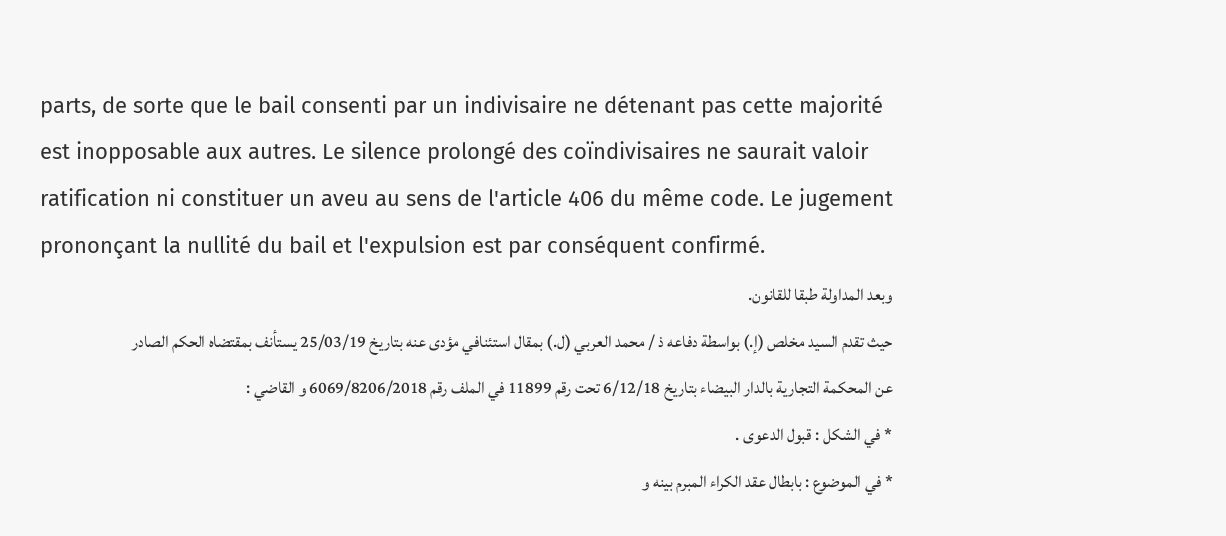parts, de sorte que le bail consenti par un indivisaire ne détenant pas cette majorité est inopposable aux autres. Le silence prolongé des coïndivisaires ne saurait valoir ratification ni constituer un aveu au sens de l'article 406 du même code. Le jugement prononçant la nullité du bail et l'expulsion est par conséquent confirmé.
وبعد المداولة طبقا للقانون.
حيث تقدم السيد مخلص (إ.) بواسطة دفاعه ذ / محمد العربي (ل.) بمقال استئنافي مؤدى عنه بتاريخ 25/03/19 يستأنف بمقتضاه الحكم الصادر عن المحكمة التجارية بالدار البيضاء بتاريخ 6/12/18 تحت رقم 11899 في الملف رقم 6069/8206/2018 و القاضي :
* في الشكل : قبول الدعوى .
* في الموضوع : بابطال عقد الكراء المبرم بينه و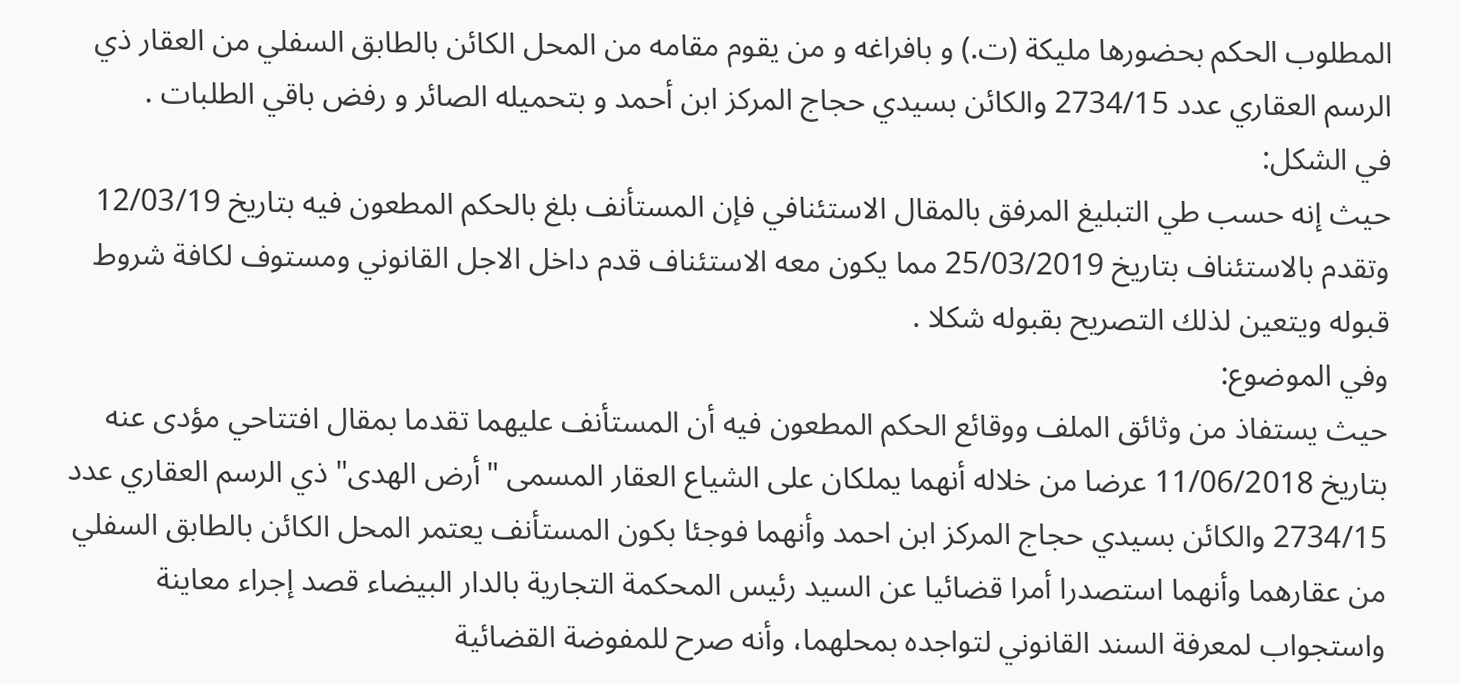المطلوب الحكم بحضورها مليكة (ت.) و بافراغه و من يقوم مقامه من المحل الكائن بالطابق السفلي من العقار ذي الرسم العقاري عدد 2734/15 والكائن بسيدي حجاج المركز ابن أحمد و بتحميله الصائر و رفض باقي الطلبات .
في الشكل:
حيث إنه حسب طي التبليغ المرفق بالمقال الاستئنافي فإن المستأنف بلغ بالحكم المطعون فيه بتاريخ 12/03/19 وتقدم بالاستئناف بتاريخ 25/03/2019 مما يكون معه الاستئناف قدم داخل الاجل القانوني ومستوف لكافة شروط قبوله ويتعين لذلك التصريح بقبوله شكلا .
وفي الموضوع:
حيث يستفاذ من وثائق الملف ووقائع الحكم المطعون فيه أن المستأنف عليهما تقدما بمقال افتتاحي مؤدى عنه بتاريخ 11/06/2018 عرضا من خلاله أنهما يملكان على الشياع العقار المسمى "أرض الهدى" ذي الرسم العقاري عدد 2734/15 والكائن بسيدي حجاج المركز ابن احمد وأنهما فوجئا بكون المستأنف يعتمر المحل الكائن بالطابق السفلي من عقارهما وأنهما استصدرا أمرا قضائيا عن السيد رئيس المحكمة التجارية بالدار البيضاء قصد إجراء معاينة واستجواب لمعرفة السند القانوني لتواجده بمحلهما، وأنه صرح للمفوضة القضائية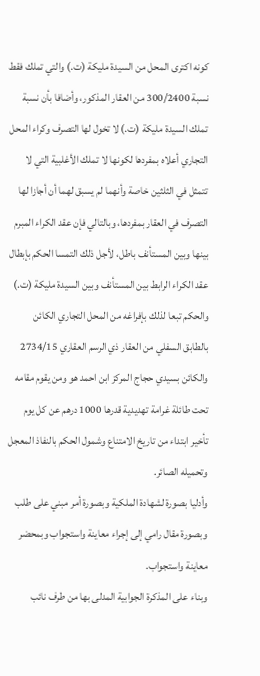كونه اكترى المحل من السيدة مليكة (ت.) والتي تملك فقط نسبة 300/2400 من العقار المذكور، وأضافا بأن نسبة تملك السيدة مليكة (ت.) لا تخول لها التصرف وكراء المحل التجاري أعلاه بمفردها لكونها لا تملك الأغلبية التي لا تتمثل في الثلثين خاصة وأنهما لم يسبق لهما أن أجازا لها التصرف في العقار بمفردها، وبالتالي فإن عقد الكراء المبرم بينها وبين المستأنف باطل، لأجل ذلك التمسا الحكم بإبطال عقد الكراء الرابط بين المستأنف وبين السيدة مليكة (ت.) والحكم تبعا لذلك بإفراغه من المحل التجاري الكائن بالطابق السفلي من العقار ذي الرسم العقاري 2734/15 والكائن بسيدي حجاج المركز ابن احمد هو ومن يقوم مقامه تحت طائلة غرامة تهديدية قدرها 1000 درهم عن كل يوم تأخير ابتداء من تاريخ الامتناع وشمول الحكم بالنفاذ المعجل وتحميله الصائر.
وأدليا بصورة لشهادة الملكية وبصورة أمر مبني على طلب وبصورة مقال رامي إلى إجراء معاينة واستجواب وبمحضر معاينة واستجواب.
وبناء على المذكرة الجوابية المدلى بها من طرف نائب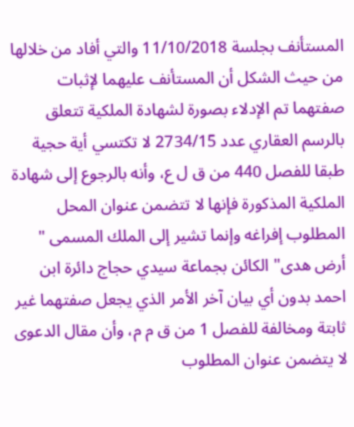المستأنف بجلسة 11/10/2018 والتي أفاد من خلالها من حيث الشكل أن المستأنف عليهما لإثبات صفتهما تم الإدلاء بصورة لشهادة الملكية تتعلق بالرسم العقاري عدد 2734/15 لا تكتسي أية حجية طبقا للفصل 440 من ق ل ع، وأنه بالرجوع إلى شهادة الملكية المذكورة فإنها لا تتضمن عنوان المحل المطلوب إفراغه وإنما تشير إلى الملك المسمى " أرض هدى" الكائن بجماعة سيدي حجاج دائرة ابن احمد بدون أي بيان آخر الأمر الذي يجعل صفتهما غير ثابتة ومخالفة للفصل 1 من ق م م، وأن مقال الدعوى لا يتضمن عنوان المطلوب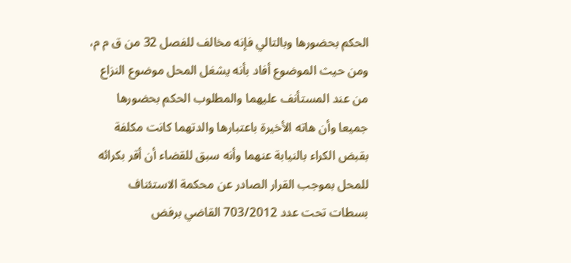الحكم بحضورها وبالتالي فإنه مخالف للفصل 32 من ق م م، ومن حيث الموضوع أفاد بأنه يشغل المحل موضوع النزاع من عند المستأنف عليهما والمطلوب الحكم بحضورها جميعا وأن هاته الأخيرة باعتبارها والدتهما كانت مكلفة بقبض الكراء بالنيابة عنهما وأنه سبق للقضاء أن أقر بكرائه للمحل بموجب القرار الصادر عن محكمة الاستئناف بسطات تحت عدد 703/2012 القاضي برفض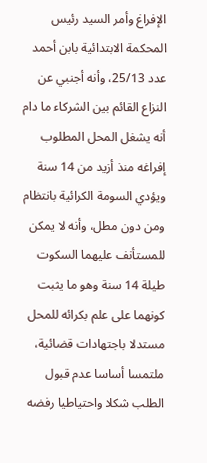الإفراغ وأمر السيد رئيس المحكمة الابتدائية بابن أحمد عدد 25/13، وأنه أجنبي عن النزاع القائم بين الشركاء ما دام أنه يشغل المحل المطلوب إفراغه منذ أزيد من 14 سنة ويؤدي السومة الكرائية بانتظام ومن دون مطل، وأنه لا يمكن للمستأنف عليهما السكوت طيلة 14 سنة وهو ما يثبت كونهما على علم بكرائه للمحل مستدلا باجتهادات قضائية، ملتمسا أساسا عدم قبول الطلب شكلا واحتياطيا رفضه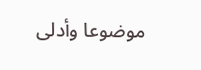موضوعا وأدلى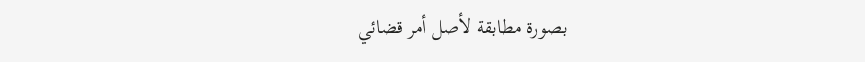بصورة مطابقة لأصل أمر قضائي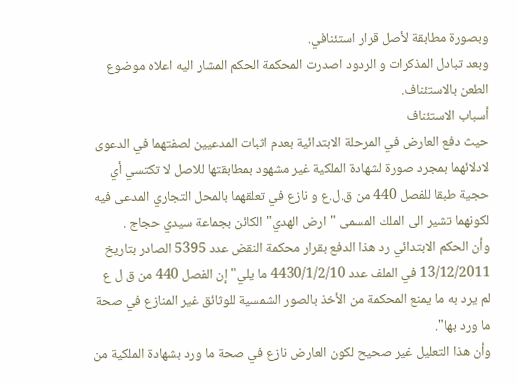وبصورة مطابقة لأصل قرار استئنافي.
وبعد تبادل المذكرات و الردود اصدرت المحكمة الحكم المشار اليه اعلاه موضوع الطعن بالاستئناف.
أسباب الاستئناف
حيث دفع العارض في المرحلة الابتدائية بعدم اثبات المدعيين لصفتهما في الدعوى لادلائهما بمجرد صورة لشهادة الملكية غير مشهود بمطابقتها للاصل لا تكتسي أي حجية طبقا للفصل 440 من ق.ل.ع و نازع في تعلقهما بالمحل التجاري المدعى فيه لكونهما تشير الى الملك المسمى "ارض الهدي" الكائن بجماعة سيدي حجاج .
وأن الحكم الابتدائي رد هذا الدفع بقرار محكمة النقض عدد 5395 الصادر بتاريخ 13/12/2011 في الملف عدد 4430/1/2/10 ما يلي" إن الفصل 440 من ق ل ع لم يرد به ما يمنع المحكمة من الأخذ بالصور الشمسية للوثائق غير المنازع في صحة ما ورد بها".
وأن هذا التعليل غير صحيح لكون العارض نازع في صحة ما ورد بشهادة الملكية من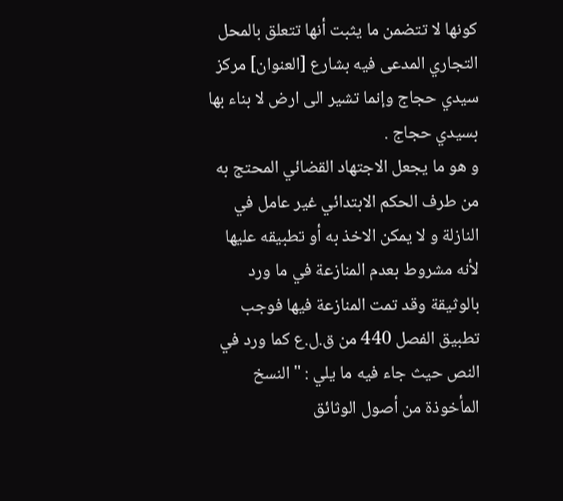كونها لا تتضمن ما يثبت أنها تتعلق بالمحل التجاري المدعى فيه بشارع [العنوان] مركز سيدي حجاج وإنما تشير الى ارض لا بناء بها بسيدي حجاج .
و هو ما يجعل الاجتهاد القضائي المحتج به من طرف الحكم الابتدائي غير عامل في النازلة و لا يمكن الاخذ به أو تطبيقه عليها لأنه مشروط بعدم المنازعة في ما ورد بالوثيقة وقد تمت المنازعة فيها فوجب تطبيق الفصل 440 من ق.ل.ع كما ورد في النص حيث جاء فيه ما يلي : " النسخ المأخوذة من أصول الوثائق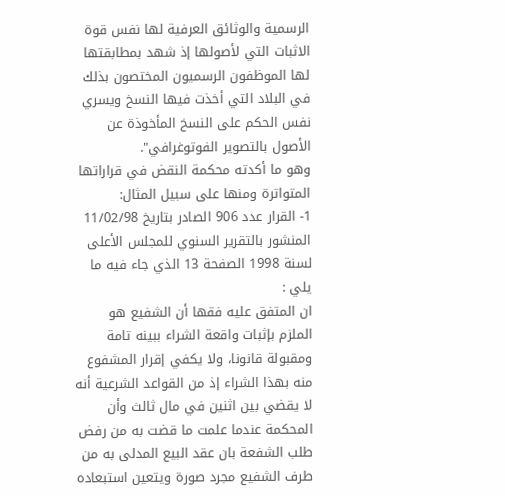الرسمية والوثائق العرفية لها نفس قوة الاثبات التي لأصولها إذ شهد بمطابقتها لها الموظفون الرسميون المختصون بذلك في البلاد التي أخذت فيها النسخ ويسري نفس الحكم على النسخ المأخوذة عن الأصول بالتصوير الفوتوغرافي".
وهو ما أكدته محكمة النقض في قراراتها المتواترة ومنها على سبيل المثال:
1- القرار عدد 906 الصادر بتاريخ 11/02/98 المنشور بالتقرير السنوي للمجلس الأعلى لسنة 1998 الصفحة 13 الذي جاء فيه ما يلي :
ان المتفق عليه فقها أن الشفيع هو الملزم بإثبات واقعة الشراء ببينه تامة ومقبولة قانونا، ولا يكفي إقرار المشفوع منه بهذا الشراء إذ من القواعد الشرعية أنه لا يقضي بين اثنين في مال ثالث وأن المحكمة عندما علمت ما قضت به من رفض طلب الشفعة بان عقد البيع المدلى به من طرف الشفيع مجرد صورة ويتعين استبعاده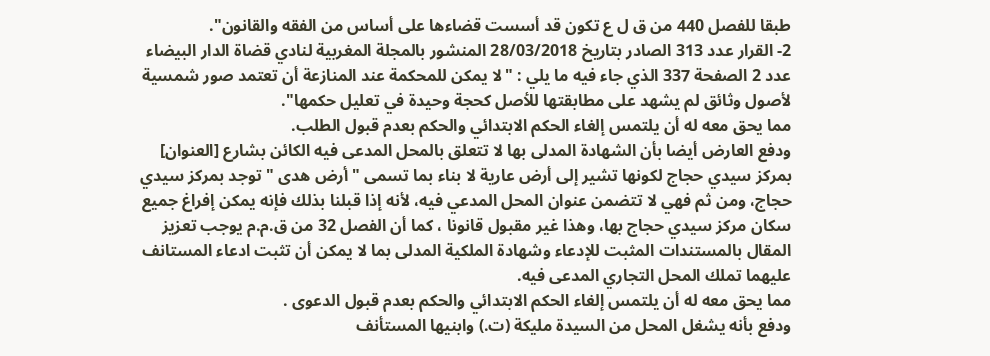طبقا للفصل 440 من ق ل ع تكون قد أسست قضاءها على أساس من الفقه والقانون".
2- القرار عدد 313 الصادر بتاريخ 28/03/2018 المنشور بالمجلة المغربية لنادي قضاة الدار البيضاء عدد 2 الصفحة 337 الذي جاء فيه ما يلي : "لا يمكن للمحكمة عند المنازعة أن تعتمد صور شمسية لأصول وثائق لم يشهد على مطابقتها للأصل كحجة وحيدة في تعليل حكمها".
مما يحق معه له أن يلتمس إلغاء الحكم الابتدائي والحكم بعدم قبول الطلب.
ودفع العارض أيضا بأن الشهادة المدلى بها لا تتعلق بالمحل المدعى فيه الكائن بشارع [العنوان] بمركز سيدي حجاج لكونها تشير إلى أرض عارية لا بناء بما تسمى " أرض هدى " توجد بمركز سيدي حجاج، ومن ثم فهي لا تتضمن عنوان المحل المدعي فيه، لأنه إذا قبلنا بذلك فإنه يمكن إفراغ جميع سكان مركز سيدي حجاج بها، وهذا غير مقبول قانونا ، كما أن الفصل 32 من ق.م.م يوجب تعزيز المقال بالمستندات المثبت للإدعاء وشهادة الملكية المدلى بما لا يمكن أن تثبت ادعاء المستانف عليهما تملك المحل التجاري المدعى فيه.
مما يحق معه له أن يلتمس إلغاء الحكم الابتدائي والحكم بعدم قبول الدعوى .
ودفع بأنه يشغل المحل من السيدة مليكة (ت.) وابنيها المستأنف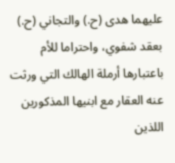عليهما هدى (ح.) والتجاني (ح.) بعقد شفوي، واحتراما للأم باعتبارها أرملة الهالك التي ورثت عنه العقار مع ابنيها المذكورين اللذين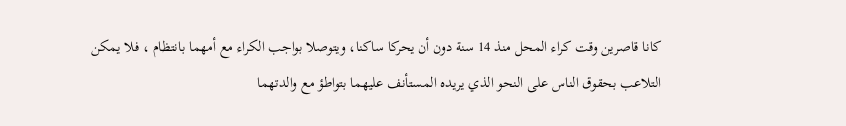كانا قاصرين وقت کراء المحل منذ 14 سنة دون أن يحركا ساكنا، ويتوصلا بواجب الكراء مع أمهما بانتظام ، فلا يمكن التلاعب بحقوق الناس على النحو الذي يريده المستأنف عليهما بتواطؤ مع والدتهما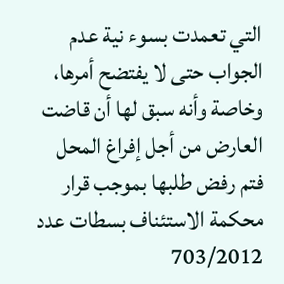التي تعمدت بسوء نية عدم الجواب حتى لا يفتضح أمرها، وخاصة وأنه سبق لها أن قاضت العارض من أجل إفراغ المحل فتم رفض طلبها بموجب قرار محكمة الاستئناف بسطات عدد 703/2012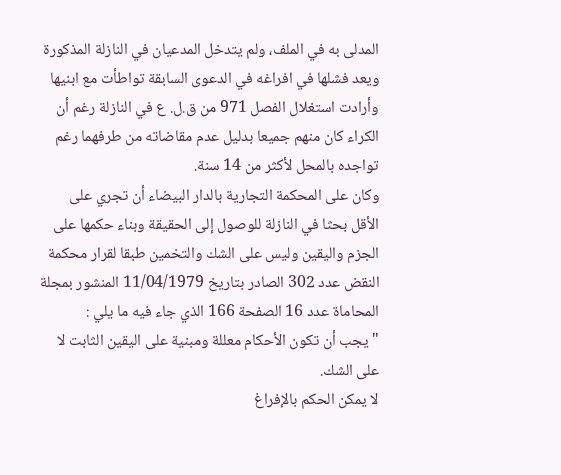المدلى به في الملف، ولم يتدخل المدعيان في النازلة المذكورة ويعد فشلها في افراغه في الدعوى السابقة تواطأت مع ابنيها وأرادت استغلال الفصل 971 من ق.ل. ع في النازلة رغم أن الكراء كان منهم جميعا بدلیل عدم مقاضاته من طرفهما رغم تواجده بالمحل لأكثر من 14 سنة.
وكان على المحكمة التجارية بالدار البيضاء أن تجري على الأقل بحثا في النازلة للوصول إلى الحقيقة وبناء حكمها على الجزم واليقين وليس على الشك والتخمين طبقا لقرار محكمة النقض عدد 302 الصادر بتاريخ 11/04/1979 المنشور بمجلة المحاماة عدد 16 الصفحة 166 الذي جاء فيه ما يلي :
" يجب أن تكون الأحكام معللة ومبنية على اليقين الثابت لا على الشك.
لا يمكن الحكم بالإفراغ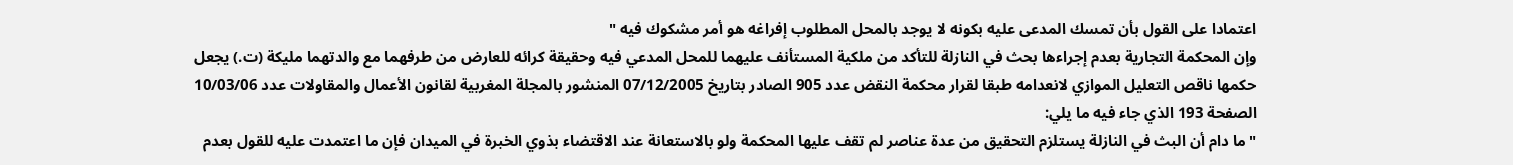اعتمادا على القول بأن تمسك المدعى عليه بكونه لا يوجد بالمحل المطلوب إفراغه هو أمر مشكوك فيه "
وإن المحكمة التجارية بعدم إجراءها بحث في النازلة للتأكد من ملكية المستأنف عليهما للمحل المدعي فيه وحقيقة كرائه للعارض من طرفهما مع والدتهما مليكة (ت.) يجعل حكمها ناقص التعليل الموازي لانعدامه طبقا لقرار محكمة النقض عدد 905 الصادر بتاريخ 07/12/2005 المنشور بالمجلة المغربية لقانون الأعمال والمقاولات عدد 10/03/06 الصفحة 193 الذي جاء فيه ما يلي:
"ما دام أن البث في النازلة يستلزم التحقيق من عدة عناصر لم تقف عليها المحكمة ولو بالاستعانة عند الاقتضاء بذوي الخبرة في الميدان فإن ما اعتمدت عليه للقول بعدم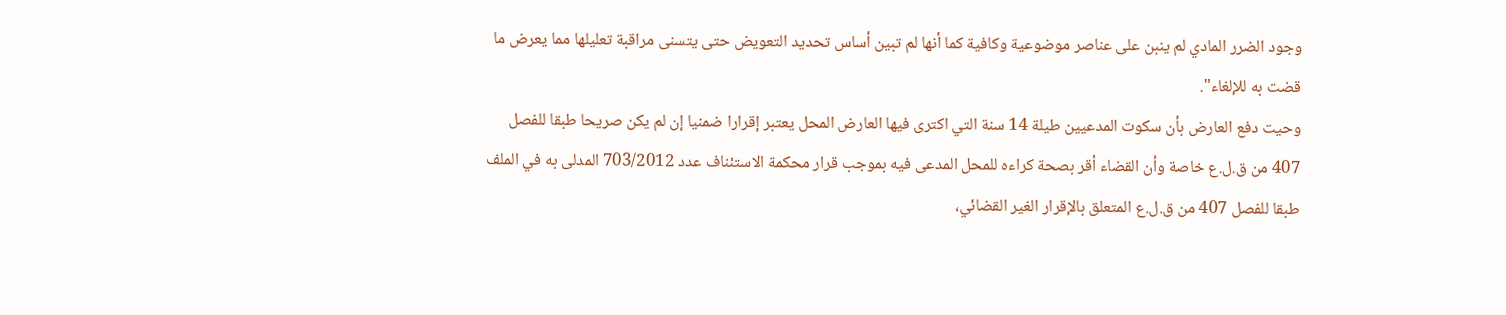وجود الضرر المادي لم ينبن على عناصر موضوعية وكافية كما أنها لم تبين أساس تحديد التعويض حتى يتسنى مراقبة تعليلها مما يعرض ما قضت به للإلغاء".
وحیت دفع العارض بأن سكوت المدعيين طيلة 14 سنة التي اكترى فيها العارض المحل يعتبر إقرارا ضمنيا إن لم يكن صريحا طبقا للفصل 407 من ق.ل.ع خاصة وأن القضاء أقر بصحة كراءه للمحل المدعى فيه بموجب قرار محكمة الاستئناف عدد 703/2012 المدلى به في الملف طبقا للفصل 407 من ق.ل.ع المتعلق بالإقرار الغير القضائي،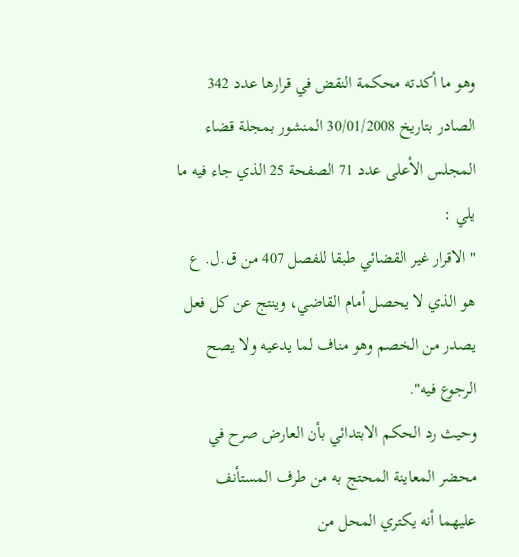وهو ما أكدته محكمة النقض في قرارها عدد 342 الصادر بتاريخ 30/01/2008 المنشور بمجلة قضاء المجلس الأعلى عدد 71 الصفحة 25 الذي جاء فيه ما يلي :
" الاقرار غير القضائي طبقا للفصل 407 من ق.ل. ع هو الذي لا يحصل أمام القاضي، وينتج عن كل فعل يصدر من الخصم وهو مناف لما يدعيه ولا يصح الرجوع فيه".
وحيث رد الحكم الابتدائي بأن العارض صرح في محضر المعاينة المحتج به من طرف المستأنف عليهما أنه يكتري المحل من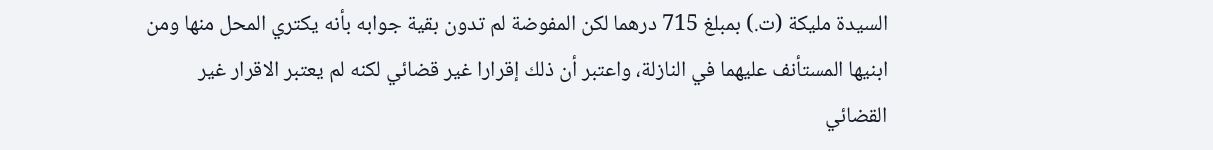السيدة مليكة (ت.) بمبلغ 715 درهما لكن المفوضة لم تدون بقية جوابه بأنه يكتري المحل منها ومن ابنيها المستأنف عليهما في النازلة، واعتبر أن ذلك إقرارا غير قضائي لكنه لم يعتبر الاقرار غير القضائي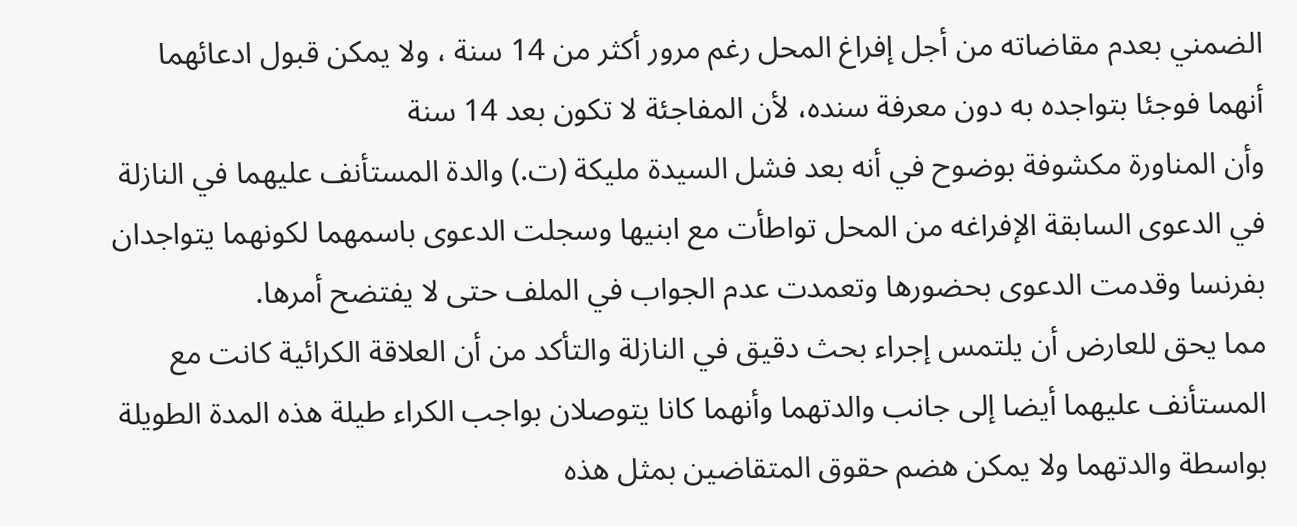الضمني بعدم مقاضاته من أجل إفراغ المحل رغم مرور أكثر من 14 سنة ، ولا يمكن قبول ادعائهما أنهما فوجئا بتواجده به دون معرفة سنده، لأن المفاجئة لا تكون بعد 14 سنة
وأن المناورة مكشوفة بوضوح في أنه بعد فشل السيدة مليكة (ت.) والدة المستأنف عليهما في النازلة في الدعوى السابقة الإفراغه من المحل تواطأت مع ابنيها وسجلت الدعوى باسمهما لكونهما يتواجدان بفرنسا وقدمت الدعوى بحضورها وتعمدت عدم الجواب في الملف حتى لا يفتضح أمرها.
مما يحق للعارض أن يلتمس إجراء بحث دقيق في النازلة والتأكد من أن العلاقة الكرائية كانت مع المستأنف عليهما أيضا إلى جانب والدتهما وأنهما كانا يتوصلان بواجب الكراء طيلة هذه المدة الطويلة بواسطة والدتهما ولا يمكن هضم حقوق المتقاضين بمثل هذه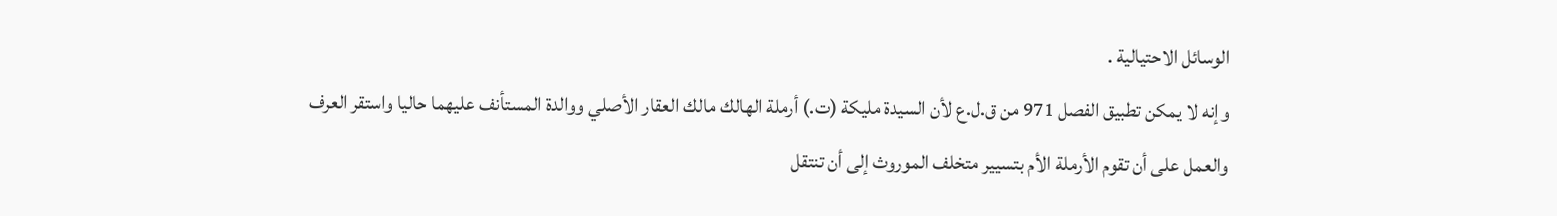الوسائل الاحتيالية .
وإنه لا يمكن تطبيق الفصل 971 من ق.ل.ع لأن السيدة مليكة (ت.) أرملة الهالك مالك العقار الأصلي ووالدة المستأنف عليهما حاليا واستقر العرف والعمل على أن تقوم الأرملة الأم بتسيير متخلف الموروث إلى أن تنتقل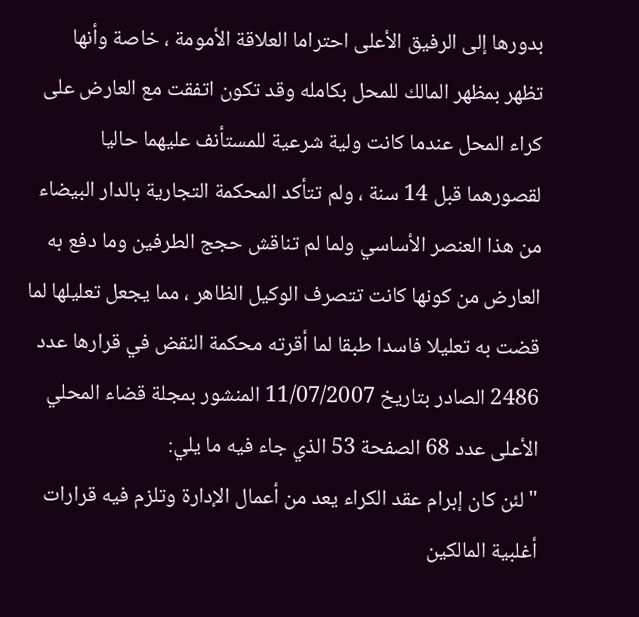بدورها إلى الرفيق الأعلى احتراما العلاقة الأمومة ، خاصة وأنها تظهر بمظهر المالك للمحل بكامله وقد تكون اتفقت مع العارض على كراء المحل عندما كانت ولية شرعية للمستأنف عليهما حاليا لقصورهما قبل 14 سنة ، ولم تتأكد المحكمة التجارية بالدار البيضاء من هذا العنصر الأساسي ولما لم تناقش حجج الطرفين وما دفع به العارض من كونها كانت تتصرف الوكيل الظاهر ، مما يجعل تعليلها لما قضت به تعلیلا فاسدا طبقا لما أقرته محكمة النقض في قرارها عدد 2486 الصادر بتاريخ 11/07/2007 المنشور بمجلة قضاء المحلي الأعلى عدد 68 الصفحة 53 الذي جاء فيه ما يلي:
" لئن كان إبرام عقد الكراء يعد من أعمال الإدارة وتلزم فيه قرارات أغلبية المالكين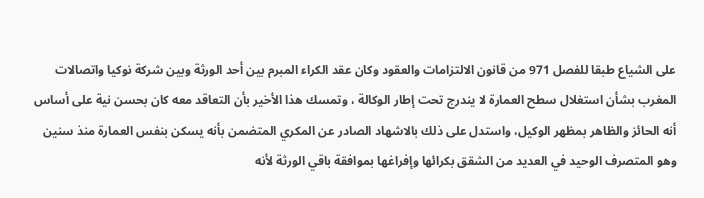على الشياع طبقا للفصل 971 من قانون الالتزامات والعقود وكان عقد الكراء المبرم بين أحد الورثة وبين شركة نوكيا واتصالات المغرب بشأن استغلال سطح العمارة لا يندرج تحت إطار الوكالة ، وتمسك هذا الأخير بأن التعاقد معه كان بحسن نية على أساس أنه الحائز والظاهر بمظهر الوكيل، واستدل على ذلك بالاشهاد الصادر عن المكري المتضمن بأنه يسكن بنفس العمارة منذ سنين وهو المتصرف الوحيد في العديد من الشقق بكرائها وإفراغها بموافقة باقي الورثة لأنه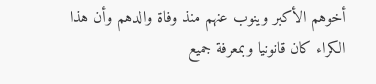أخوهم الأكبر وينوب عنهم منذ وفاة والدهم وأن هذا الكراء كان قانونيا وبمعرفة جميع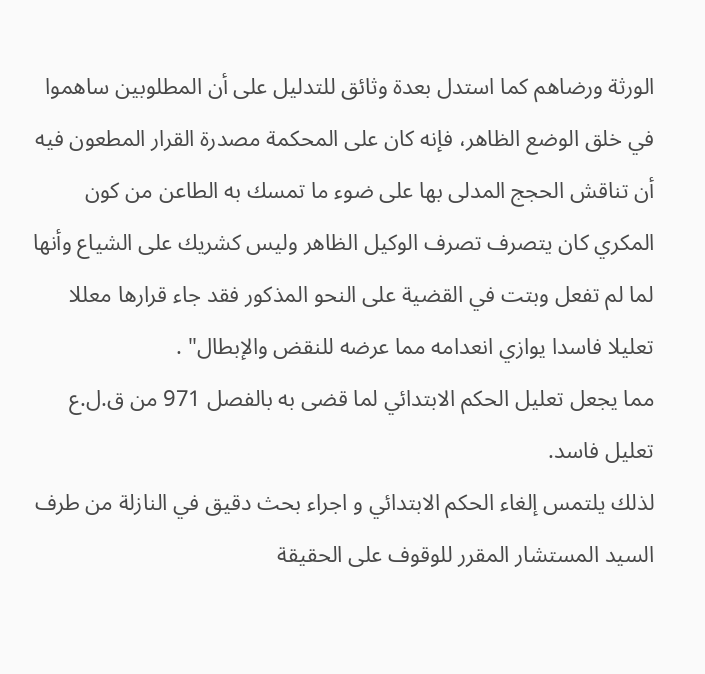الورثة ورضاهم كما استدل بعدة وثائق للتدليل على أن المطلوبين ساهموا في خلق الوضع الظاهر، فإنه كان على المحكمة مصدرة القرار المطعون فيه أن تناقش الحجج المدلى بها على ضوء ما تمسك به الطاعن من كون المكري كان يتصرف تصرف الوكيل الظاهر وليس كشريك على الشياع وأنها لما لم تفعل وبتت في القضية على النحو المذكور فقد جاء قرارها معللا تعليلا فاسدا يوازي انعدامه مما عرضه للنقض والإبطال" .
مما يجعل تعليل الحكم الابتدائي لما قضی به بالفصل 971 من ق.ل.ع تعليل فاسد.
لذلك يلتمس إلغاء الحكم الابتدائي و اجراء بحث دقيق في النازلة من طرف السيد المستشار المقرر للوقوف على الحقيقة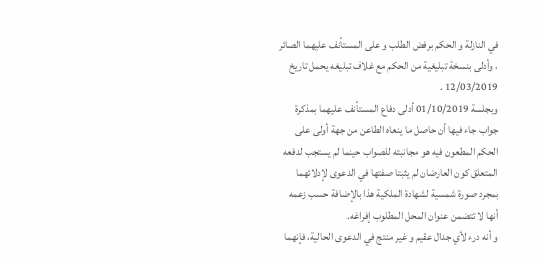في النازلة و الحكم برفض الطلب و على المستأنف عليهما الصائر ، وأدلى بنسخة تبليغية من الحكم مع غلاف تبليغه يحمل تاريخ 12/03/2019 .
وبجلسة 01/10/2019 أدلى دفاع المستأنف عليهما بمذكرة جواب جاء فيها أن حاصل ما ينعاه الطاعن من جهة أولى على الحكم المطعون فيه هو مجانبته للصواب حينما لم يستجب لدفعه المتعلق کون العارضان لم يثبتا صفتها في الدعوى لإدلائهما بمجرد صورة شمسية لشهادة الملكية هذا بالإضافة حسب زعمه أنها لا تتضمن عنوان المحل المطلوب إفراغه.
و أنه درء لأي جدال عقیم و غیر منتج في الدعوى الحالية، فإنهما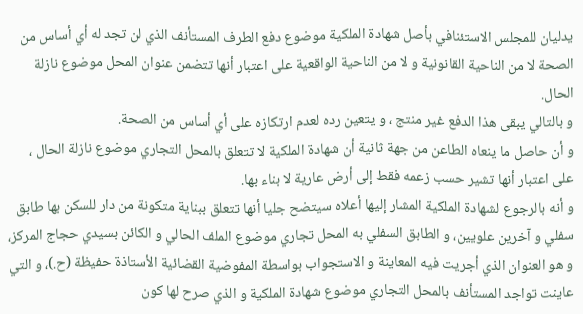يدليان للمجلس الاستئنافي بأصل شهادة الملكية موضوع دفع الطرف المستأنف الذي لن تجد له أي أساس من الصحة لا من الناحية القانونية و لا من الناحية الواقعية على اعتبار أنها تتضمن عنوان المحل موضوع نازلة الحال.
و بالتالي يبقى هذا الدفع غیر منتج ، و يتعين رده لعدم ارتكازه على أي أساس من الصحة.
و أن حاصل ما ينعاه الطاعن من جهة ثانية أن شهادة الملكية لا تتعلق بالمحل التجاري موضوع نازلة الحال ، على اعتبار أنها تشير حسب زعمه فقط إلى أرض عارية لا بناء بها.
و أنه بالرجوع لشهادة الملكية المشار إليها أعلاه سيتضح جليا أنها تتعلق ببناية متكونة من دار للسكن بها طابق سفلي و آخرين علويين، و الطابق السفلي به المحل تجاري موضوع الملف الحالي و الكائن بسيدي حجاج المركز، و هو العنوان الذي أجريت فيه المعاينة و الاستجواب بواسطة المفوضية القضائية الأستاذة حفيظة (ح.)، و التي عاينت تواجد المستأنف بالمحل التجاري موضوع شهادة الملكية و الذي صرح لها كون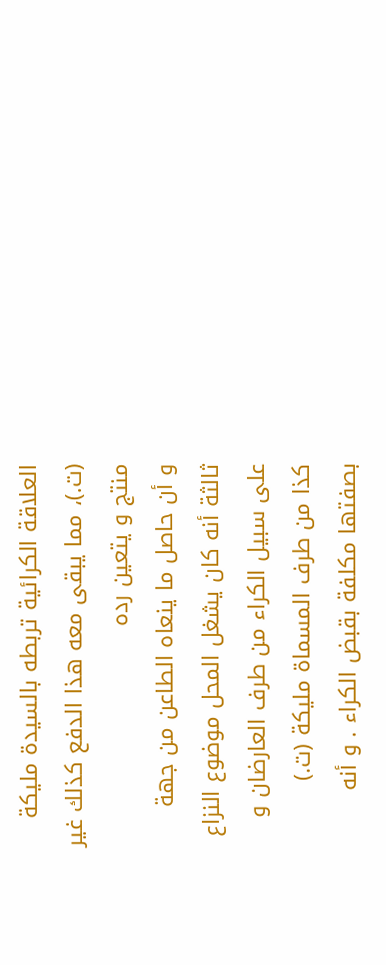العلاقة الكرائية تربطه بالسيدة مليكة (ت.)، مما يبقى معه هذا الدفع كذلك غير منتج و يتعين رده
و أن حاصل ما ينعاه الطاعن من جهة ثالثة أنه كان يشغل المحل موضوع النزاع على سبيل الكراء من طرف العارضان و كذا من طرف المسماة مليكة (ت.) بصفتها مكلفة بقبض الكراء . و أنه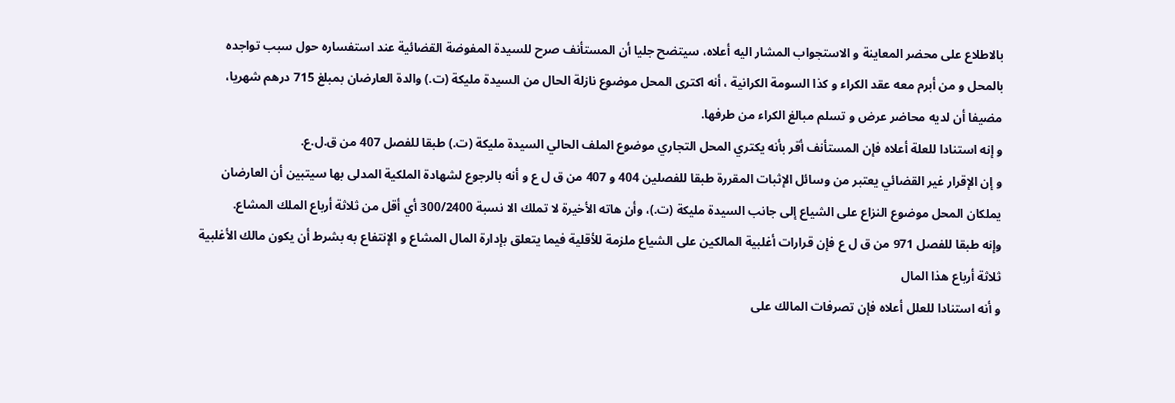بالاطلاع على محضر المعاينة و الاستجواب المشار اليه أعلاه، سيتضح جليا أن المستأنف صرح للسيدة المفوضة القضائية عند استفساره حول سبب تواجده بالمحل و من أبرم معه عقد الكراء و كذا السومة الكرانية ، أنه اكترى المحل موضوع نازلة الحال من السيدة مليكة (ت.) والدة العارضان بمبلغ 715 درهم شهريا، مضيفا أن لديه محاضر عرض و تسلم مبالغ الكراء من طرفها.
و إنه استنادا للعلة أعلاه فإن المستأنف أقر بأنه يكتري المحل التجاري موضوع الملف الحالي السيدة مليكة (ت.) طبقا للفصل 407 من ق.ل.ع.
و إن الإقرار غير القضائي يعتبر من وسائل الإثبات المقررة طبقا للفصلين 404 و 407 من ق ل ع و أنه بالرجوع لشهادة الملكية المدلى بها سيتبين أن العارضان يملكان المحل موضوع النزاع على الشياع إلى جانب السيدة مليكة (ت.)، وأن هاته الأخيرة لا تملك الا نسبة 300/2400 أي أقل من ثلاثة أرباع الملك المشاع.
وإنه طبقا للفصل 971 من ق ل ع فإن قرارات أغلبية المالكين على الشياع ملزمة للأقلية فيما يتعلق بإدارة المال المشاع و الإنتفاع به بشرط أن يكون مالك الأغلبية ثلاثة أرباع هذا المال
و أنه استنادا للعلل أعلاه فإن تصرفات المالك على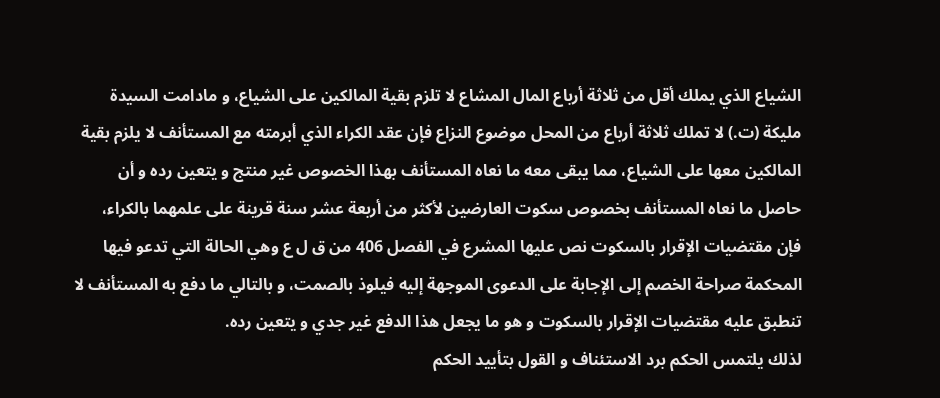الشياع الذي يملك أقل من ثلاثة أرباع المال المشاع لا تلزم بقية المالكين على الشياع، و مادامت السيدة مليكة (ت.) لا تملك ثلاثة أرباع من المحل موضوع النزاع فإن عقد الكراء الذي أبرمته مع المستأنف لا يلزم بقية المالكين معها على الشياع، مما يبقى معه ما نعاه المستأنف بهذا الخصوص غیر منتج و يتعين رده و أن حاصل ما نعاه المستأنف بخصوص سكوت العارضين لأكثر من أربعة عشر سنة قرينة على علمهما بالكراء، فإن مقتضيات الإقرار بالسكوت نص عليها المشرع في الفصل 406 من ق ل ع وهي الحالة التي تدعو فيها المحكمة صراحة الخصم إلى الإجابة على الدعوى الموجهة إليه فيلوذ بالصمت، و بالتالي ما دفع به المستأنف لا تنطبق عليه مقتضيات الإقرار بالسكوت و هو ما يجعل هذا الدفع غير جدي و يتعين رده.
لذلك يلتمس الحكم برد الاستئناف و القول بتأييد الحكم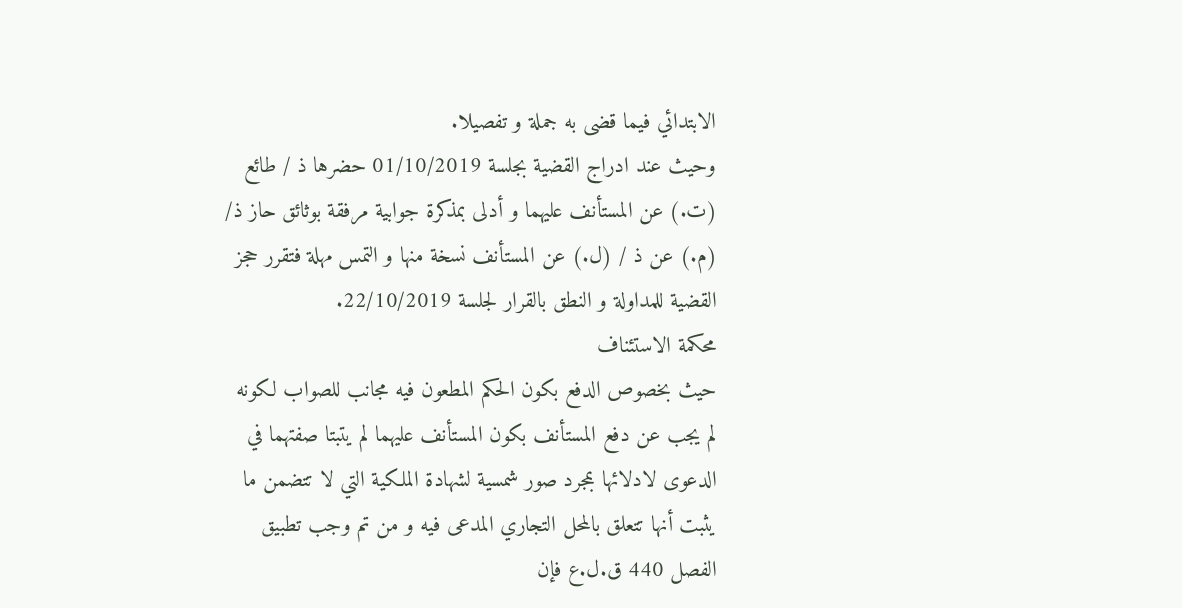الابتدائي فيما قضى به جملة و تفصيلا.
وحيث عند ادراج القضية بجلسة 01/10/2019 حضرها ذ / طائع (ت.) عن المستأنف عليهما و أدلى بمذكرة جوابية مرفقة بوثائق حاز ذ/ (م.) عن ذ / (ل.) عن المستأنف نسخة منها و التمس مهلة فتقرر حجز القضية للمداولة و النطق بالقرار لجلسة 22/10/2019.
محكمة الاستئناف
حيث بخصوص الدفع بكون الحكم المطعون فيه مجانب للصواب لكونه لم يجب عن دفع المستأنف بكون المستأنف عليهما لم يتبتا صفتهما في الدعوى لادلائها بمجرد صور شمسية لشهادة الملكية التي لا تتضمن ما يثبت أنها تتعلق بالمحل التجاري المدعى فيه و من تم وجب تطبيق الفصل 440 ق.ل.ع فإن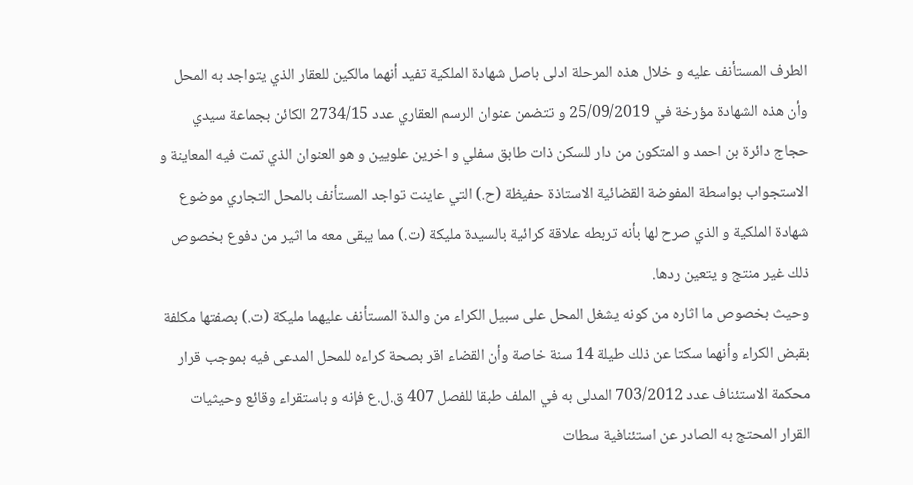الطرف المستأنف عليه و خلال هذه المرحلة ادلى باصل شهادة الملكية تفيد أنهما مالكين للعقار الذي يتواجد به المحل وأن هذه الشهادة مؤرخة في 25/09/2019 و تتضمن عنوان الرسم العقاري عدد 2734/15 الكائن بجماعة سيدي حجاج دائرة بن احمد و المتكون من دار للسكن ذات طابق سفلي و اخرين علويين و هو العنوان الذي تمت فيه المعاينة و الاستجواب بواسطة المفوضة القضائية الاستاذة حفيظة (ح.) التي عاينت تواجد المستأنف بالمحل التجاري موضوع شهادة الملكية و الذي صرح لها بأنه تربطه علاقة كرائية بالسيدة مليكة (ت.) مما يبقى معه ما اثير من دفوع بخصوص ذلك غير منتج و يتعين ردها.
وحيث بخصوص ما اثاره من كونه يشغل المحل على سبيل الكراء من والدة المستأنف عليهما مليكة (ت.) بصفتها مكلفة بقبض الكراء وأنهما سكتا عن ذلك طيلة 14 سنة خاصة وأن القضاء اقر بصحة كراءه للمحل المدعى فيه بموجب قرار محكمة الاستئناف عدد 703/2012 المدلى به في الملف طبقا للفصل 407 ق.ل.ع فإنه و باستقراء وقائع وحيثيات القرار المحتج به الصادر عن استئنافية سطات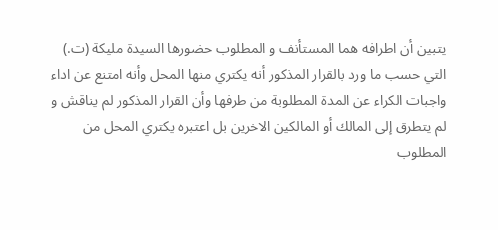يتبين أن اطرافه هما المستأنف و المطلوب حضورها السيدة مليكة (ت.) التي حسب ما ورد بالقرار المذكور أنه يكتري منها المحل وأنه امتنع عن اداء واجبات الكراء عن المدة المطلوبة من طرفها وأن القرار المذكور لم يناقش و لم يتطرق إلى المالك أو المالكين الاخرين بل اعتبره يكتري المحل من المطلوب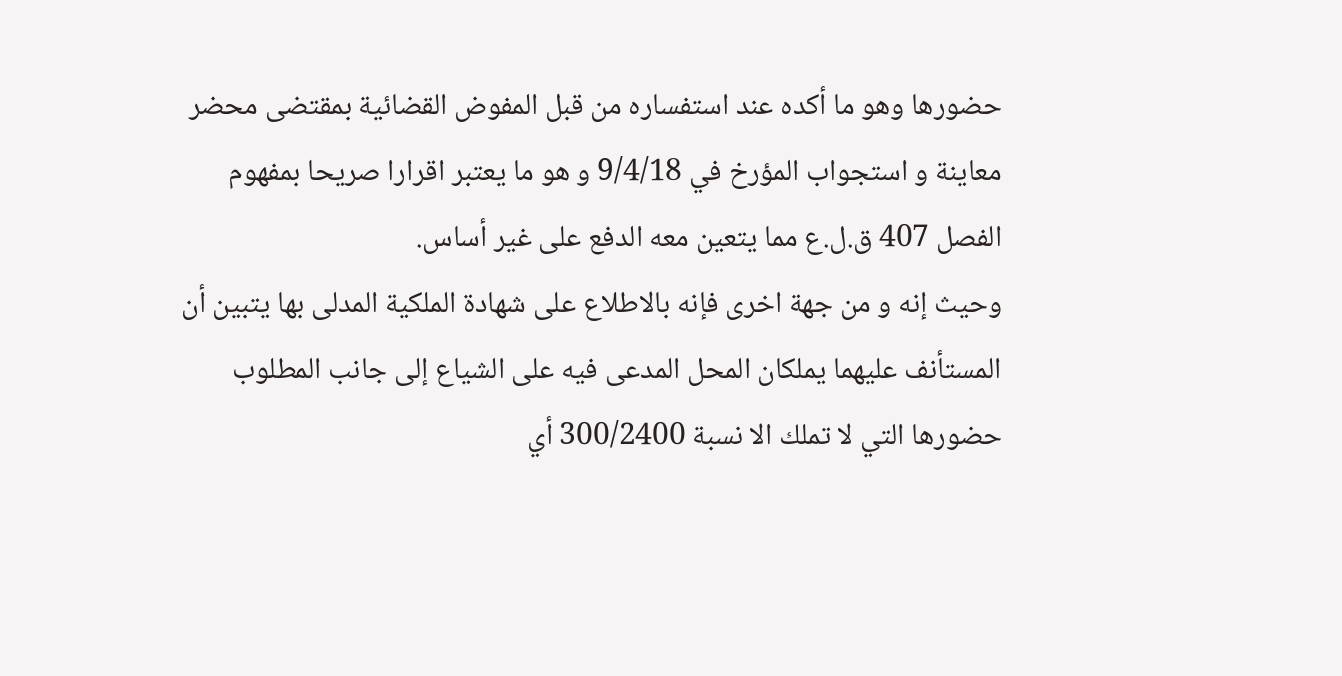حضورها وهو ما أكده عند استفساره من قبل المفوض القضائية بمقتضى محضر معاينة و استجواب المؤرخ في 9/4/18 و هو ما يعتبر اقرارا صريحا بمفهوم الفصل 407 ق.ل.ع مما يتعين معه الدفع على غير أساس.
وحيث إنه و من جهة اخرى فإنه بالاطلاع على شهادة الملكية المدلى بها يتبين أن المستأنف عليهما يملكان المحل المدعى فيه على الشياع إلى جانب المطلوب حضورها التي لا تملك الا نسبة 300/2400 أي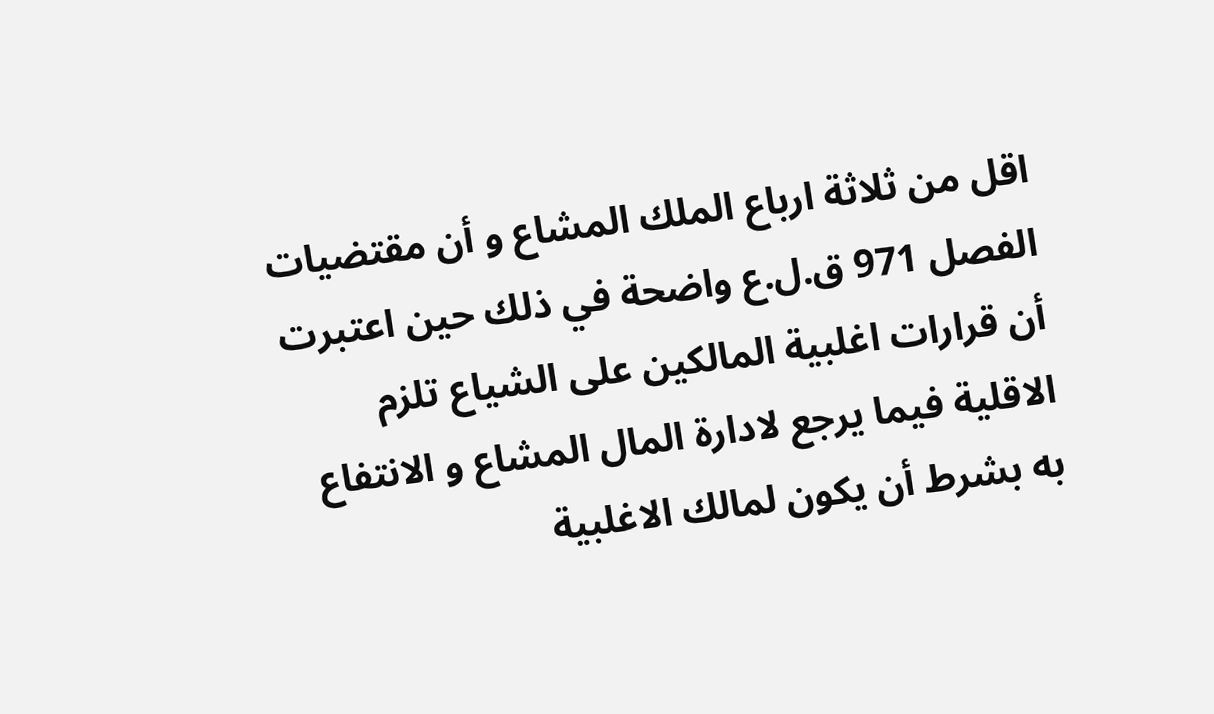اقل من ثلاثة ارباع الملك المشاع و أن مقتضيات الفصل 971 ق.ل.ع واضحة في ذلك حين اعتبرت أن قرارات اغلبية المالكين على الشياع تلزم الاقلية فيما يرجع لادارة المال المشاع و الانتفاع به بشرط أن يكون لمالك الاغلبية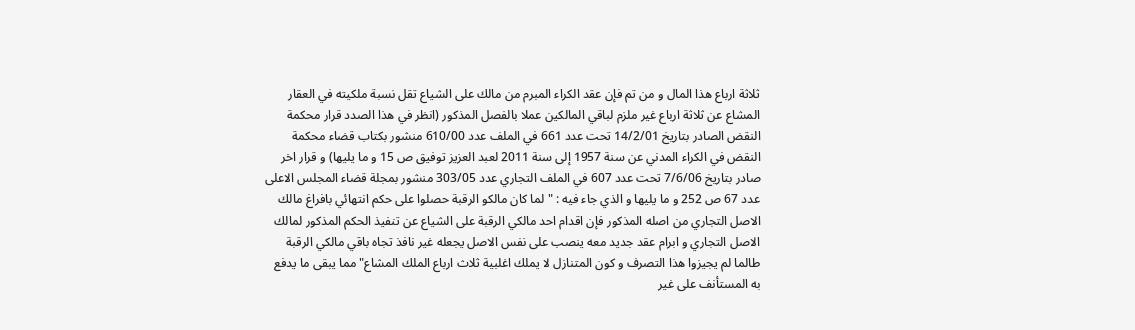ثلاثة ارباع هذا المال و من تم فإن عقد الكراء المبرم من مالك على الشياع تقل نسبة ملكيته في العقار المشاع عن ثلاثة ارباع غير ملزم لباقي المالكين عملا بالفصل المذكور (انظر في هذا الصدد قرار محكمة النقض الصادر بتاريخ 14/2/01 تحت عدد 661 في الملف عدد 610/00 منشور بكتاب قضاء محكمة النقض في الكراء المدني عن سنة 1957 إلى سنة 2011 لعبد العزيز توفيق ص 15 و ما يليها) و قرار اخر صادر بتاريخ 7/6/06 تحت عدد 607 في الملف التجاري عدد 303/05 منشور بمجلة قضاء المجلس الاعلى عدد 67 ص 252 و ما يليها و الذي جاء فيه : " لما كان مالكو الرقبة حصلوا على حكم انتهائي بافراغ مالك الاصل التجاري من اصله المذكور فإن اقدام احد مالكي الرقبة على الشياع عن تنفيذ الحكم المذكور لمالك الاصل التجاري و ابرام عقد جديد معه ينصب على نفس الاصل يجعله غير نافذ تجاه باقي مالكي الرقبة طالما لم يجيزوا هذا التصرف و كون المتنازل لا يملك اغلبية ثلاث ارباع الملك المشاع" مما يبقى ما يدفع به المستأنف على غير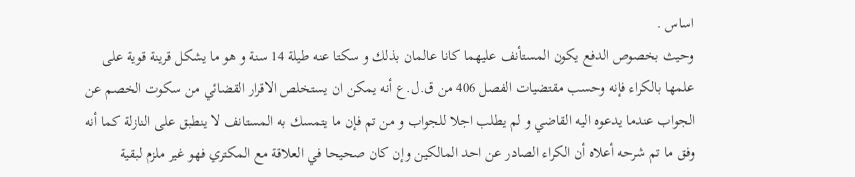اساس .
وحيث بخصوص الدفع يكون المستأنف عليهما كانا عالمان بذلك و سكتا عنه طيلة 14 سنة و هو ما يشكل قرينة قوية على علمها بالكراء فإنه وحسب مقتضيات الفصل 406 من ق.ل.ع أنه يمكن ان يستخلص الاقرار القضائي من سكوت الخصم عن الجواب عندما يدعوه اليه القاضي و لم يطلب اجلا للجواب و من تم فإن ما يتمسك به المستانف لا ينطبق على النازلة كما أنه وفق ما تم شرحه أعلاه أن الكراء الصادر عن احد المالكين وإن كان صحيحا في العلاقة مع المكتري فهو غير ملزم لبقية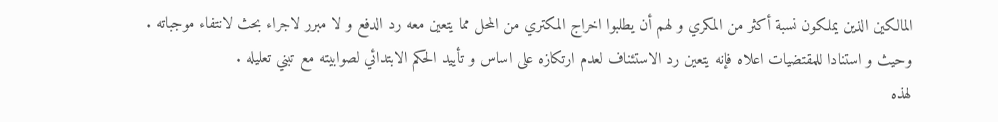المالكين الذين يملكون نسبة أكثر من المكري و لهم أن يطلبوا اخراج المكتري من المحل مما يتعين معه رد الدفع و لا مبرر لاجراء بحث لانتفاء موجباته .
وحيث و استنادا للمقتضيات اعلاه فإنه يتعين رد الاستئناف لعدم ارتكازه على اساس و تأييد الحكم الابتدائي لصوابيته مع تبني تعليله .
لهذه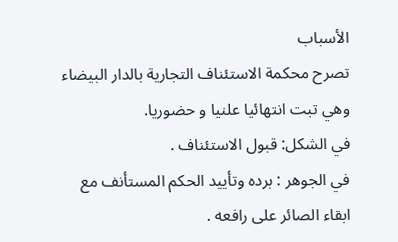الأسباب
تصرح محكمة الاستئناف التجارية بالدار البيضاء وهي تبت انتهائيا علنيا و حضوريا.
في الشكل: قبول الاستئناف .
في الجوهر : برده وتأييد الحكم المستأنف مع ابقاء الصائر على رافعه .